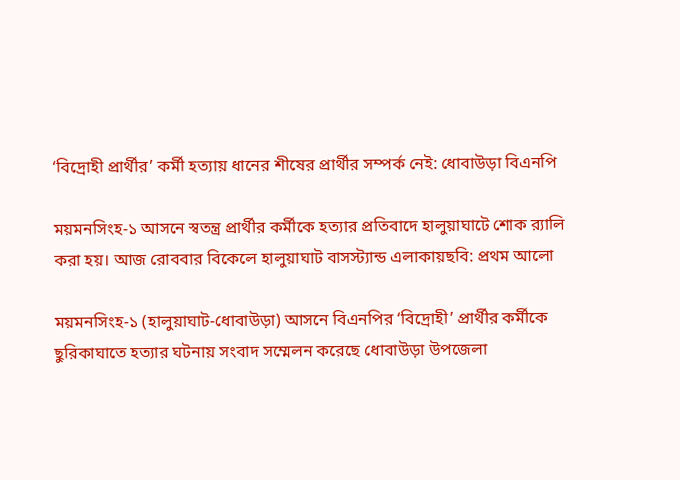‘বিদ্রোহী প্রার্থীর’ কর্মী হত্যায় ধানের শীষের প্রার্থীর সম্পর্ক নেই: ধোবাউড়া বিএনপি

ময়মনসিংহ-১ আসনে স্বতন্ত্র প্রার্থীর কর্মীকে হত্যার প্রতিবাদে হালুয়াঘাটে শোক র‍্যালি করা হয়। আজ রোববার বিকেলে হালুয়াঘাট বাসস্ট্যান্ড এলাকায়ছবি: প্রথম আলো

ময়মনসিংহ-১ (হালুয়াঘাট-ধোবাউড়া) আসনে বিএনপির ‘বিদ্রোহী’ প্রার্থীর কর্মীকে ছুরিকাঘাতে হত্যার ঘটনায় সংবাদ সম্মেলন করেছে ধোবাউড়া উপজেলা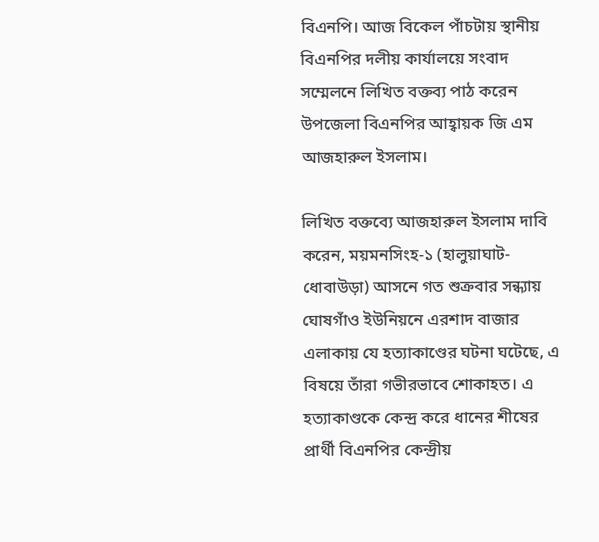বিএনপি। আজ বিকেল পাঁচটায় স্থানীয় বিএনপির দলীয় কার্যালয়ে সংবাদ সম্মেলনে লিখিত বক্তব্য পাঠ করেন উপজেলা বিএনপির আহ্বায়ক জি এম আজহারুল ইসলাম।

লিখিত বক্তব্যে আজহারুল ইসলাম দাবি করেন, ময়মনসিংহ-১ (হালুয়াঘাট-ধোবাউড়া) আসনে গত শুক্রবার সন্ধ্যায় ঘোষগাঁও ইউনিয়নে এরশাদ বাজার এলাকায় যে হত্যাকাণ্ডের ঘটনা ঘটেছে, এ বিষয়ে তাঁরা গভীরভাবে শোকাহত। এ হত্যাকাণ্ডকে কেন্দ্র করে ধানের শীষের প্রার্থী বিএনপির কেন্দ্রীয়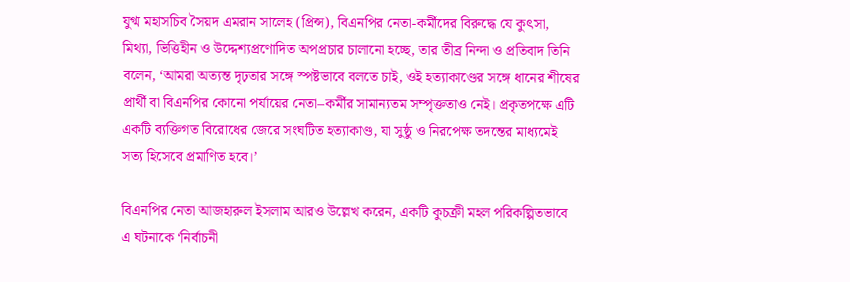যুগ্ম মহাসচিব সৈয়দ এমরান সালেহ (প্রিন্স), বিএনপির নেতা-কর্মীদের বিরুদ্ধে যে কুৎসা, মিথ্যা, ভিত্তিহীন ও উদ্দেশ্যপ্রণোদিত অপপ্রচার চালানো হচ্ছে, তার তীব্র নিন্দা ও প্রতিবাদ তিনি বলেন, ‘আমরা অত্যন্ত দৃঢ়তার সঙ্গে স্পষ্টভাবে বলতে চাই, ওই হত্যাকাণ্ডের সঙ্গে ধানের শীষের প্রার্থী বা বিএনপির কোনো পর্যায়ের নেতা–কর্মীর সামান্যতম সম্পৃক্ততাও নেই। প্রকৃতপক্ষে এটি একটি ব্যক্তিগত বিরোধের জেরে সংঘটিত হত্যাকাণ্ড, যা সুষ্ঠু ও নিরপেক্ষ তদন্তের মাধ্যমেই সত্য হিসেবে প্রমাণিত হবে।’

বিএনপির নেতা আজহারুল ইসলাম আরও উল্লেখ করেন, একটি কুচক্রী মহল পরিকল্পিতভাবে এ ঘটনাকে ‘নির্বাচনী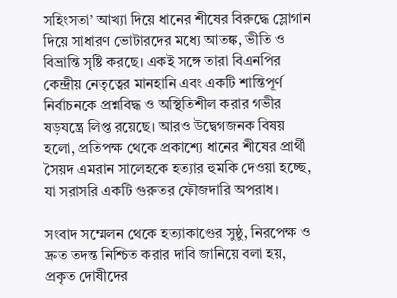সহিংসতা’ আখ্যা দিয়ে ধানের শীষের বিরুদ্ধে স্লোগান দিয়ে সাধারণ ভোটারদের মধ্যে আতঙ্ক, ভীতি ও বিভ্রান্তি সৃষ্টি করছে। একই সঙ্গে তারা বিএনপির কেন্দ্রীয় নেতৃত্বের মানহানি এবং একটি শান্তিপূর্ণ নির্বাচনকে প্রশ্নবিদ্ধ ও অস্থিতিশীল করার গভীর ষড়যন্ত্রে লিপ্ত রয়েছে। আরও উদ্বেগজনক বিষয় হলো, প্রতিপক্ষ থেকে প্রকাশ্যে ধানের শীষের প্রার্থী সৈয়দ এমরান সালেহকে হত্যার হুমকি দেওয়া হচ্ছে, যা সরাসরি একটি গুরুতর ফৌজদারি অপরাধ।

সংবাদ সম্মেলন থেকে হত্যাকাণ্ডের সুষ্ঠু, নিরপেক্ষ ও দ্রুত তদন্ত নিশ্চিত করার দাবি জানিয়ে বলা হয়, প্রকৃত দোষীদের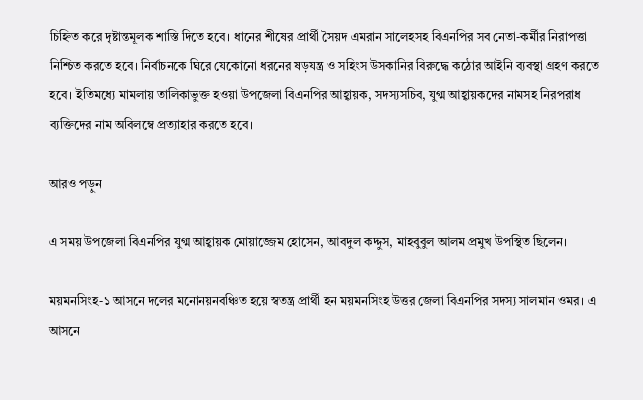চিহ্নিত করে দৃষ্টান্তমূলক শাস্তি দিতে হবে। ধানের শীষের প্রার্থী সৈয়দ এমরান সালেহসহ বিএনপির সব নেতা-কর্মীর নিরাপত্তা নিশ্চিত করতে হবে। নির্বাচনকে ঘিরে যেকোনো ধরনের ষড়যন্ত্র ও সহিংস উসকানির বিরুদ্ধে কঠোর আইনি ব্যবস্থা গ্রহণ করতে হবে। ইতিমধ্যে মামলায় তালিকাভুক্ত হওয়া উপজেলা বিএনপির আহ্বায়ক, সদস্যসচিব, যুগ্ম আহ্বায়কদের নামসহ নিরপরাধ ব্যক্তিদের নাম অবিলম্বে প্রত্যাহার করতে হবে।

আরও পড়ুন

এ সময় উপজেলা বিএনপির যুগ্ম আহ্বায়ক মোয়াজ্জেম হোসেন, আবদুল কদ্দুস, মাহবুবুল আলম প্রমুখ উপস্থিত ছিলেন।

ময়মনসিংহ-১ আসনে দলের মনোনয়নবঞ্চিত হয়ে স্বতন্ত্র প্রার্থী হন ময়মনসিংহ উত্তর জেলা বিএনপির সদস্য সালমান ওমর। এ আসনে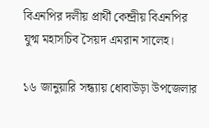বিএনপির দলীয় প্রার্থী কেন্দ্রীয় বিএনপির যুগ্ম মহাসচিব সৈয়দ এমরান সালেহ।

১৬ জানুয়ারি সন্ধ্যায় ধোবাউড়া উপজেলার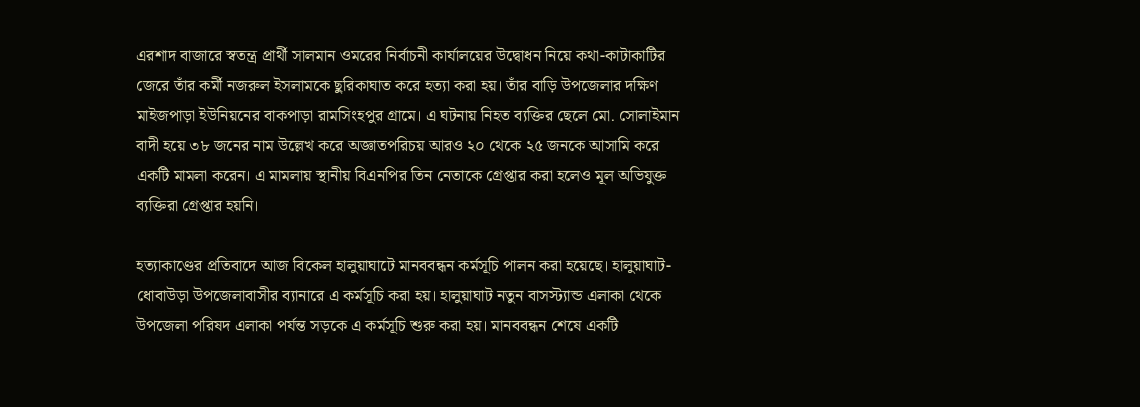এরশাদ বাজারে স্বতন্ত্র প্রার্থী সালমান ওমরের নির্বাচনী কার্যালয়ের উদ্বোধন নিয়ে কথা-কাটাকাটির জেরে তাঁর কর্মী নজরুল ইসলামকে ছুরিকাঘাত করে হত্যা করা হয়। তাঁর বাড়ি উপজেলার দক্ষিণ মাইজপাড়া ইউনিয়নের বাকপাড়া রামসিংহপুর গ্রামে। এ ঘটনায় নিহত ব্যক্তির ছেলে মো. সোলাইমান বাদী হয়ে ৩৮ জনের নাম উল্লেখ করে অজ্ঞাতপরিচয় আরও ২০ থেকে ২৫ জনকে আসামি করে একটি মামলা করেন। এ মামলায় স্থানীয় বিএনপির তিন নেতাকে গ্রেপ্তার করা হলেও মূল অভিযুক্ত ব্যক্তিরা গ্রেপ্তার হয়নি।

হত্যাকাণ্ডের প্রতিবাদে আজ বিকেল হালুয়াঘাটে মানববন্ধন কর্মসূচি পালন করা হয়েছে। হালুয়াঘাট-ধোবাউড়া উপজেলাবাসীর ব্যানারে এ কর্মসূচি করা হয়। হালুয়াঘাট নতুন বাসস্ট্যান্ড এলাকা থেকে উপজেলা পরিষদ এলাকা পর্যন্ত সড়কে এ কর্মসূচি ‍শুরু করা হয়। মানববন্ধন শেষে একটি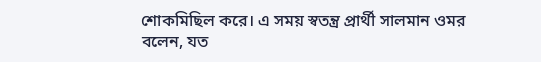শোকমিছিল করে। এ সময় স্বতন্ত্র প্রার্থী সালমান ওমর বলেন, যত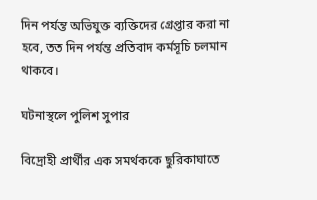দিন পর্যন্ত অভিযুক্ত ব্যক্তিদের গ্রেপ্তার করা না হবে, তত দিন পর্যন্ত প্রতিবাদ কর্মসূচি চলমান থাকবে।

ঘটনাস্থলে পুলিশ সুপার

বিদ্রোহী প্রার্থীর এক সমর্থককে ছুরিকাঘাতে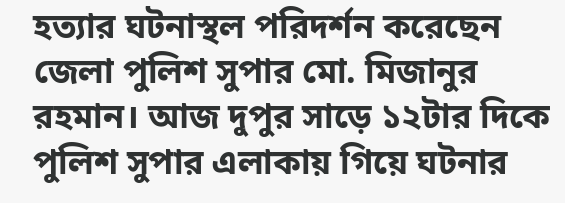হত্যার ঘটনাস্থল পরিদর্শন করেছেন জেলা পুলিশ সুপার মো. মিজানুর রহমান। আজ দুপুর সাড়ে ১২টার দিকে পুলিশ সুপার এলাকায় গিয়ে ঘটনার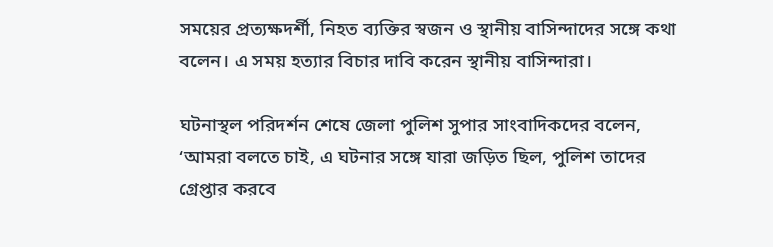সময়ের প্রত্যক্ষদর্শী, নিহত ব্যক্তির স্বজন ও স্থানীয় বাসিন্দাদের সঙ্গে কথা বলেন। এ সময় হত্যার বিচার দাবি করেন স্থানীয় বাসিন্দারা।

ঘটনাস্থল পরিদর্শন শেষে জেলা পুলিশ সুপার সাংবাদিকদের বলেন, ‘আমরা বলতে চাই, এ ঘটনার সঙ্গে যারা জড়িত ছিল, পুলিশ তাদের গ্রেপ্তার করবে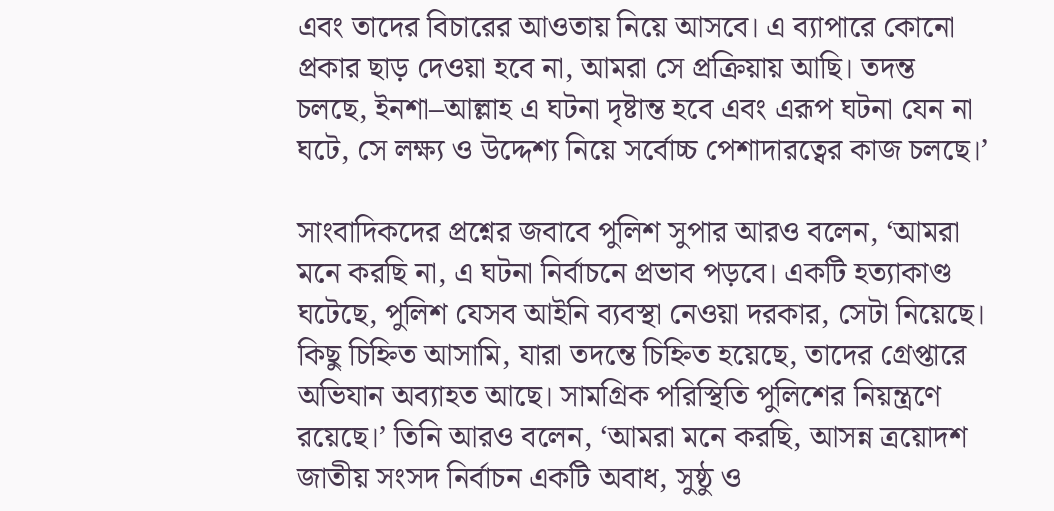এবং তাদের বিচারের আওতায় নিয়ে আসবে। এ ব্যাপারে কোনো প্রকার ছাড় দেওয়া হবে না, আমরা সে প্রক্রিয়ায় আছি। তদন্ত চলছে, ইনশা–আল্লাহ এ ঘটনা দৃষ্টান্ত হবে এবং এরূপ ঘটনা যেন না ঘটে, সে লক্ষ্য ও উদ্দেশ্য নিয়ে সর্বোচ্চ পেশাদারত্বের কাজ চলছে।’

সাংবাদিকদের প্রশ্নের জবাবে ‍পুলিশ সুপার আরও বলেন, ‘আমরা মনে করছি না, এ ঘটনা নির্বাচনে প্রভাব পড়বে। একটি হত্যাকাণ্ড ঘটেছে, পুলিশ যেসব আইনি ব্যবস্থা নেওয়া দরকার, সেটা নিয়েছে। কিছু চিহ্নিত আসামি, যারা তদন্তে চিহ্নিত হয়েছে, তাদের গ্রেপ্তারে অভিযান অব্যাহত আছে। সামগ্রিক পরিস্থিতি পুলিশের নিয়ন্ত্রণে রয়েছে।’ তিনি আরও বলেন, ‘আমরা মনে করছি, আসন্ন ত্রয়োদশ জাতীয় সংসদ নির্বাচন একটি অবাধ, সুষ্ঠু ও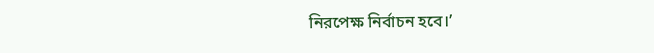নিরপেক্ষ নির্বাচন হবে।’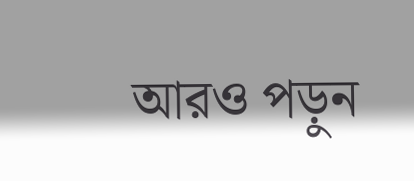আরও পড়ুন